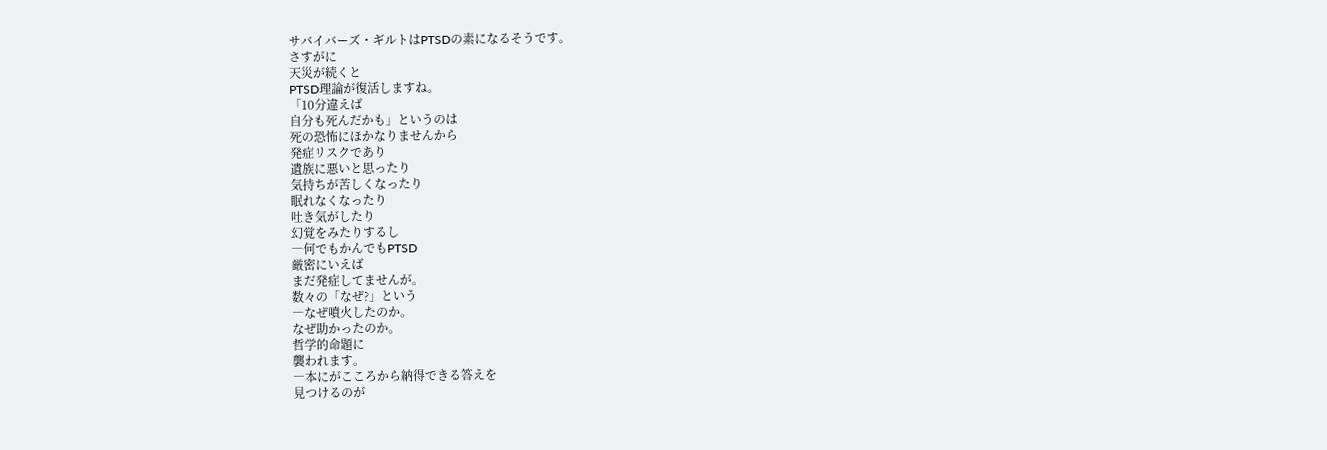サバイバーズ・ギルトはPTSDの素になるそうです。
さすがに
天災が続くと
PTSD理論が復活しますね。
「10分違えば
自分も死んだかも」というのは
死の恐怖にほかなりませんから
発症リスクであり
遺族に悪いと思ったり
気持ちが苦しくなったり
眠れなくなったり
吐き気がしたり
幻覚をみたりするし
―何でもかんでもPTSD
厳密にいえば
まだ発症してませんが。
数々の「なぜ?」という
―なぜ噴火したのか。
なぜ助かったのか。
哲学的命題に
襲われます。
―本にがこころから納得できる答えを
見つけるのが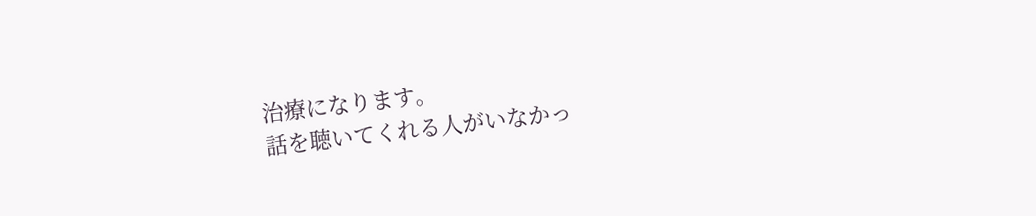治療になります。
話を聴いてくれる人がいなかっ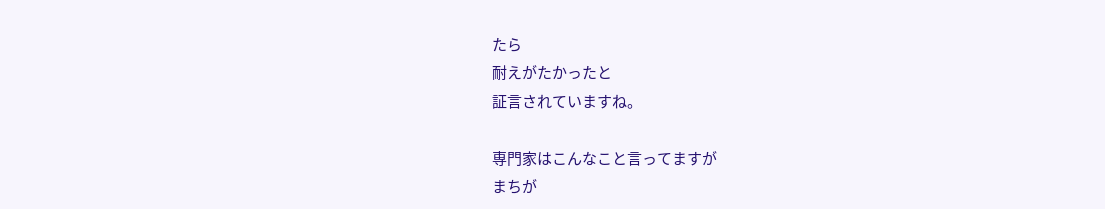たら
耐えがたかったと
証言されていますね。

専門家はこんなこと言ってますが
まちが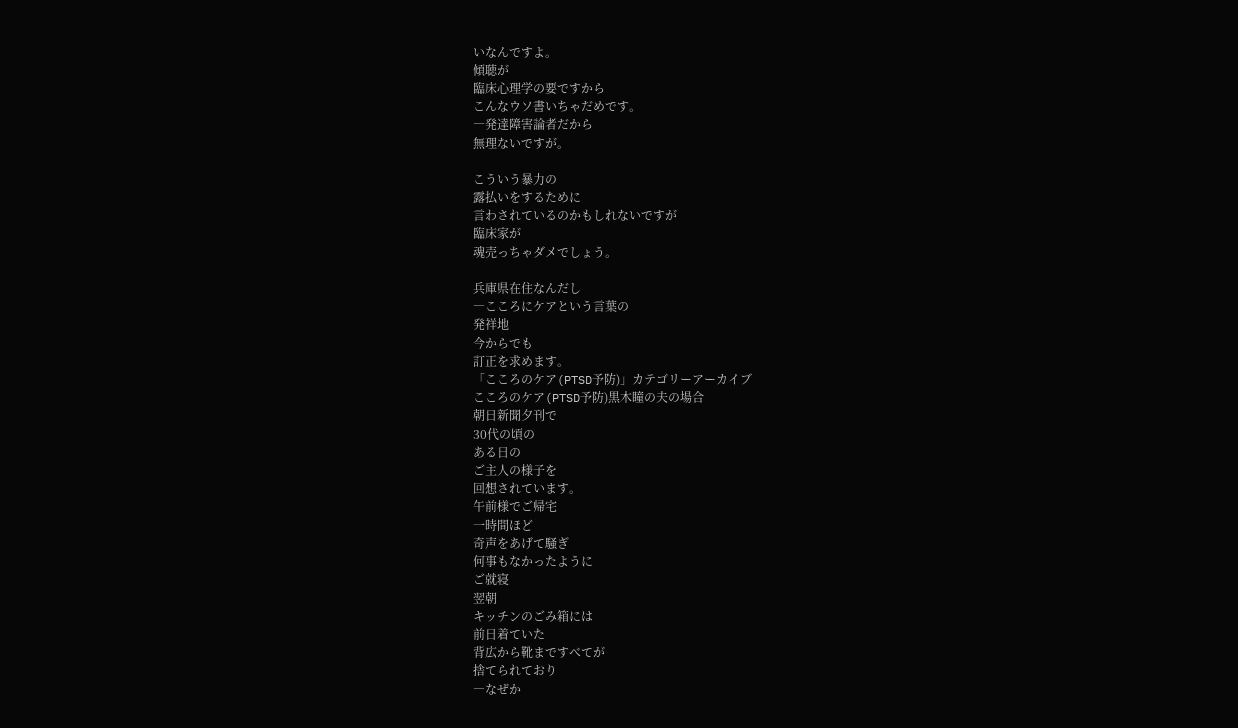いなんですよ。
傾聴が
臨床心理学の要ですから
こんなウソ書いちゃだめです。
―発達障害論者だから
無理ないですが。

こういう暴力の
露払いをするために
言わされているのかもしれないですが
臨床家が
魂売っちゃダメでしょう。

兵庫県在住なんだし
―こころにケアという言葉の
発祥地
今からでも
訂正を求めます。
「こころのケア(PTSD予防)」カテゴリーアーカイブ
こころのケア(PTSD予防)黒木瞳の夫の場合
朝日新聞夕刊で
30代の頃の
ある日の
ご主人の様子を
回想されています。
午前様でご帰宅
一時間ほど
奇声をあげて騒ぎ
何事もなかったように
ご就寝
翌朝
キッチンのごみ箱には
前日着ていた
背広から靴まですべてが
捨てられており
―なぜか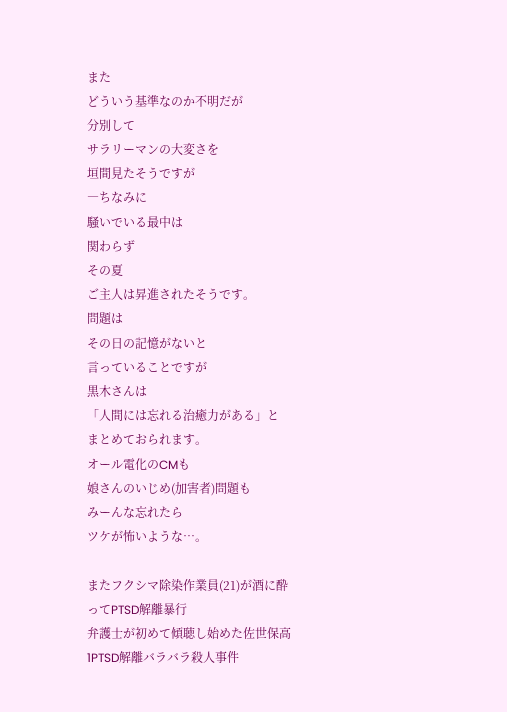また
どういう基準なのか不明だが
分別して
サラリーマンの大変さを
垣間見たそうですが
―ちなみに
騒いでいる最中は
関わらず
その夏
ご主人は昇進されたそうです。
問題は
その日の記憶がないと
言っていることですが
黒木さんは
「人間には忘れる治癒力がある」と
まとめておられます。
オール電化のCMも
娘さんのいじめ(加害者)問題も
みーんな忘れたら
ツケが怖いような…。

またフクシマ除染作業員(21)が酒に酔ってPTSD解離暴行
弁護士が初めて傾聴し始めた佐世保高1PTSD解離バラバラ殺人事件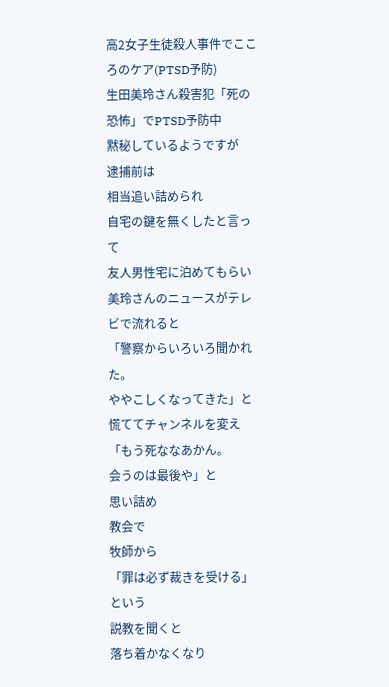高2女子生徒殺人事件でこころのケア(PTSD予防)
生田美玲さん殺害犯「死の恐怖」でPTSD予防中
黙秘しているようですが
逮捕前は
相当追い詰められ
自宅の鍵を無くしたと言って
友人男性宅に泊めてもらい
美玲さんのニュースがテレビで流れると
「警察からいろいろ聞かれた。
ややこしくなってきた」と
慌ててチャンネルを変え
「もう死ななあかん。
会うのは最後や」と
思い詰め
教会で
牧師から
「罪は必ず裁きを受ける」という
説教を聞くと
落ち着かなくなり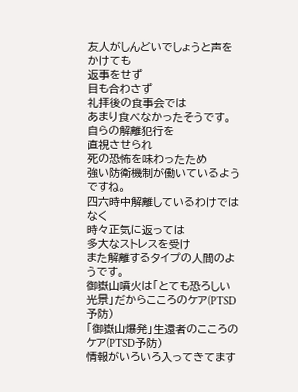友人がしんどいでしょうと声をかけても
返事をせず
目も合わさず
礼拝後の食事会では
あまり食べなかったそうです。
自らの解離犯行を
直視させられ
死の恐怖を味わったため
強い防衛機制が働いているようですね。
四六時中解離しているわけではなく
時々正気に返っては
多大なストレスを受け
また解離するタイプの人間のようです。
御嶽山噴火は「とても恐ろしい光景」だからこころのケア(PTSD予防)
「御嶽山爆発」生還者のこころのケア(PTSD予防)
情報がいろいろ入ってきてます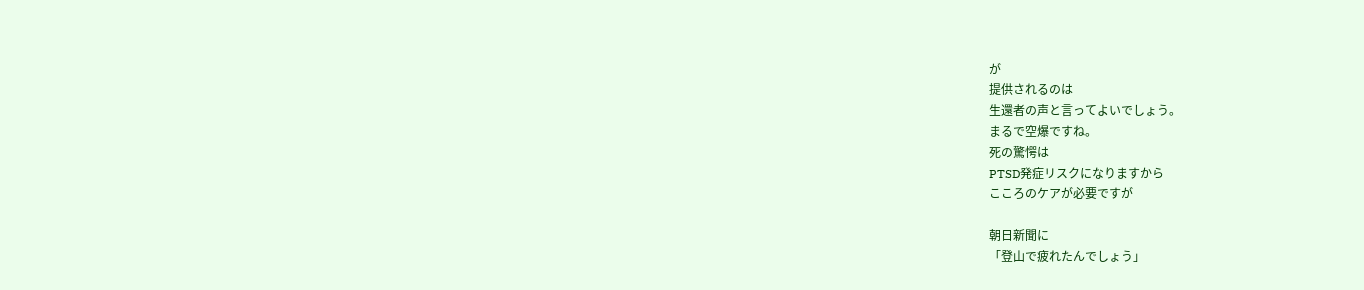が
提供されるのは
生還者の声と言ってよいでしょう。
まるで空爆ですね。
死の驚愕は
PTSD発症リスクになりますから
こころのケアが必要ですが

朝日新聞に
「登山で疲れたんでしょう」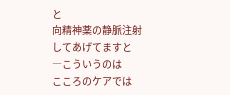と
向精神薬の静脈注射してあげてますと
―こういうのは
こころのケアでは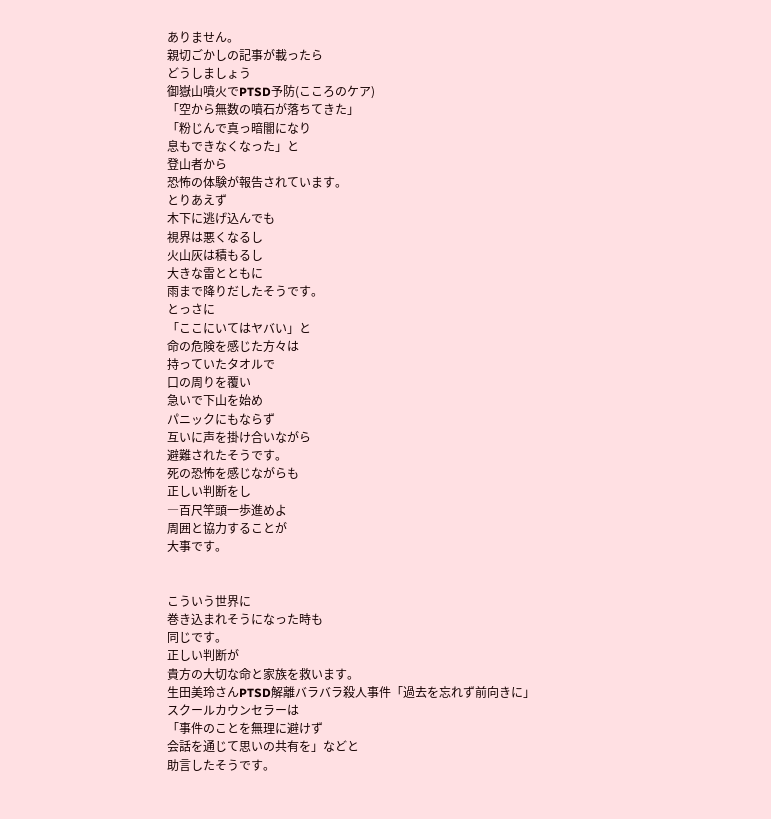ありません。
親切ごかしの記事が載ったら
どうしましょう
御嶽山噴火でPTSD予防(こころのケア)
「空から無数の噴石が落ちてきた」
「粉じんで真っ暗闇になり
息もできなくなった」と
登山者から
恐怖の体験が報告されています。
とりあえず
木下に逃げ込んでも
視界は悪くなるし
火山灰は積もるし
大きな雷とともに
雨まで降りだしたそうです。
とっさに
「ここにいてはヤバい」と
命の危険を感じた方々は
持っていたタオルで
口の周りを覆い
急いで下山を始め
パニックにもならず
互いに声を掛け合いながら
避難されたそうです。
死の恐怖を感じながらも
正しい判断をし
―百尺竿頭一歩進めよ
周囲と協力することが
大事です。


こういう世界に
巻き込まれそうになった時も
同じです。
正しい判断が
貴方の大切な命と家族を救います。
生田美玲さんPTSD解離バラバラ殺人事件「過去を忘れず前向きに」
スクールカウンセラーは
「事件のことを無理に避けず
会話を通じて思いの共有を」などと
助言したそうです。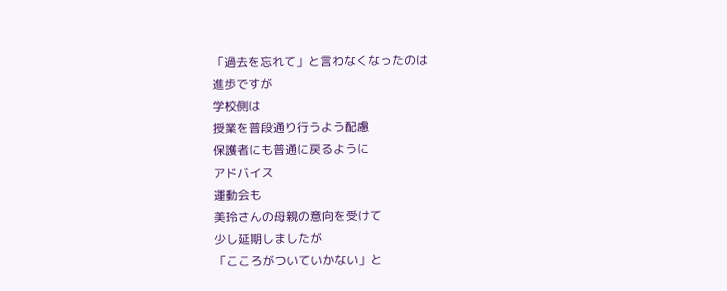「過去を忘れて」と言わなくなったのは
進歩ですが
学校側は
授業を普段通り行うよう配慮
保護者にも普通に戻るように
アドバイス
運動会も
美玲さんの母親の意向を受けて
少し延期しましたが
「こころがついていかない」と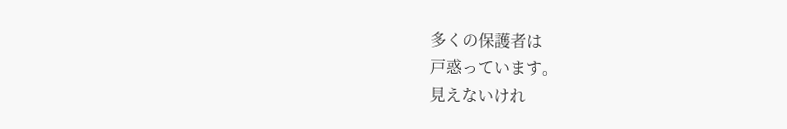多くの保護者は
戸惑っています。
見えないけれ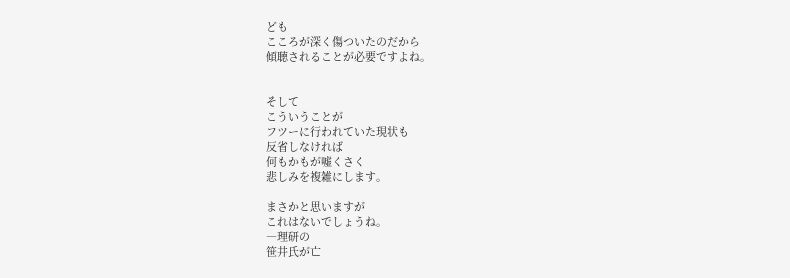ども
こころが深く傷ついたのだから
傾聴されることが必要ですよね。


そして
こういうことが
フツーに行われていた現状も
反省しなければ
何もかもが嘘くさく
悲しみを複雑にします。

まさかと思いますが
これはないでしょうね。
―理研の
笹井氏が亡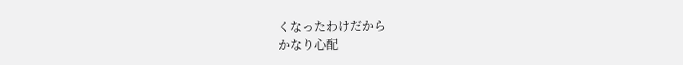くなったわけだから
かなり心配